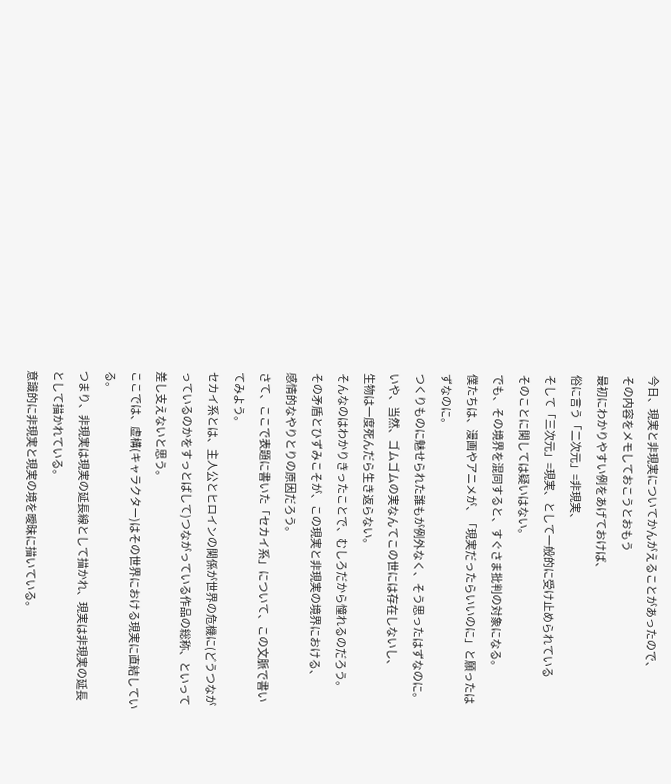今日、現実と非現実についてかんがえることがあったので、
その内容をメモしておこうとおもう
最初にわかりやすい例をあげておけば、
俗に言う「二次元」=非現実、
そして「三次元」=現実、として一般的に受け止められている
そのことに関しては疑いはない。
でも、その境界を混同すると、すぐさま批判の対象になる。
僕たちは、漫画やアニメが、「現実だったらいいのに」と願ったはずなのに。
つくりものに魅せられた誰もが例外なく、そう思ったはずなのに。
いや、当然、ゴムゴムの実なんてこの世には存在しないし、
生物は一度死んだら生き返らない。
そんなのはわかりきったことで、むしろだから憧れるのだろう。
その矛盾とひずみこそが、この現実と非現実の境界における、
感情的なやりとりの原因だろう。
さて、ここで表題に書いた「セカイ系」について、この文脈で書いてみよう。
セカイ系とは、主人公とヒロインの関係が世界の危機に(どうつながっているのかをすっとばして)つながっている作品の総称、といって差し支えないと思う。
ここでは、虚構(キャラクター)はその世界における現実に直結している。
つまり、非現実は現実の延長線として描かれ、現実は非現実の延長として描かれている。
意識的に非現実と現実の境を曖昧に描いている。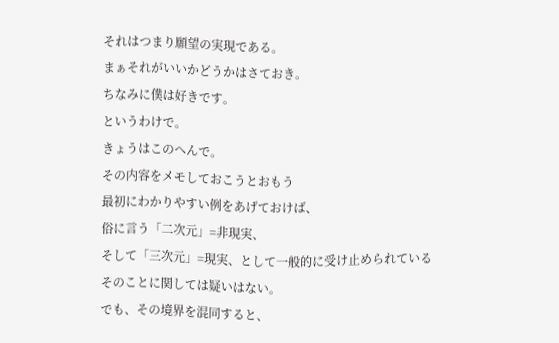それはつまり願望の実現である。
まぁそれがいいかどうかはさておき。
ちなみに僕は好きです。
というわけで。
きょうはこのへんで。
その内容をメモしておこうとおもう
最初にわかりやすい例をあげておけば、
俗に言う「二次元」=非現実、
そして「三次元」=現実、として一般的に受け止められている
そのことに関しては疑いはない。
でも、その境界を混同すると、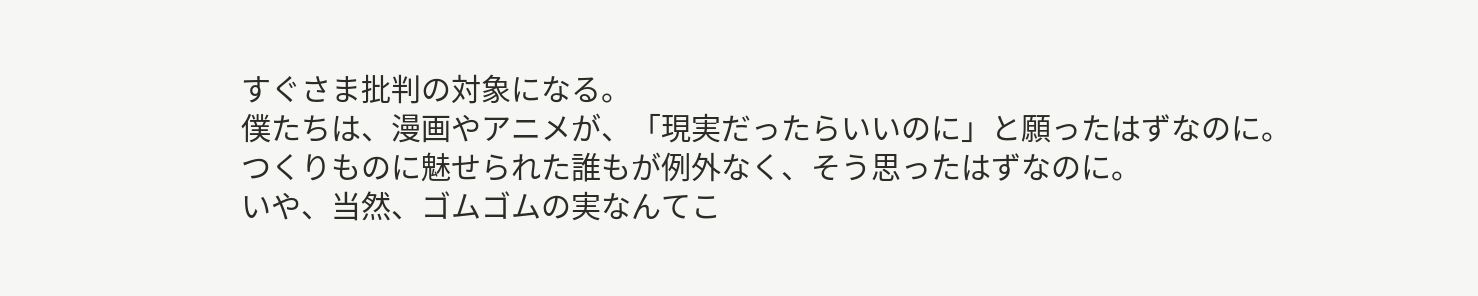すぐさま批判の対象になる。
僕たちは、漫画やアニメが、「現実だったらいいのに」と願ったはずなのに。
つくりものに魅せられた誰もが例外なく、そう思ったはずなのに。
いや、当然、ゴムゴムの実なんてこ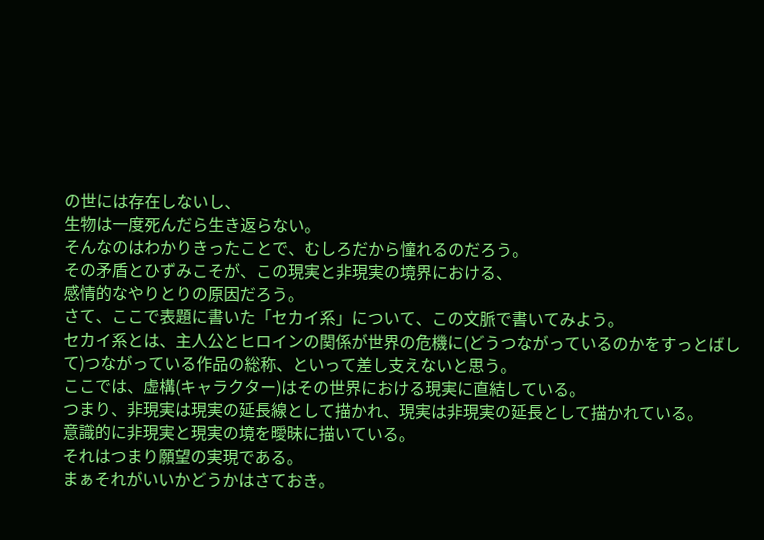の世には存在しないし、
生物は一度死んだら生き返らない。
そんなのはわかりきったことで、むしろだから憧れるのだろう。
その矛盾とひずみこそが、この現実と非現実の境界における、
感情的なやりとりの原因だろう。
さて、ここで表題に書いた「セカイ系」について、この文脈で書いてみよう。
セカイ系とは、主人公とヒロインの関係が世界の危機に(どうつながっているのかをすっとばして)つながっている作品の総称、といって差し支えないと思う。
ここでは、虚構(キャラクター)はその世界における現実に直結している。
つまり、非現実は現実の延長線として描かれ、現実は非現実の延長として描かれている。
意識的に非現実と現実の境を曖昧に描いている。
それはつまり願望の実現である。
まぁそれがいいかどうかはさておき。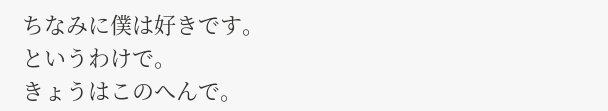ちなみに僕は好きです。
というわけで。
きょうはこのへんで。